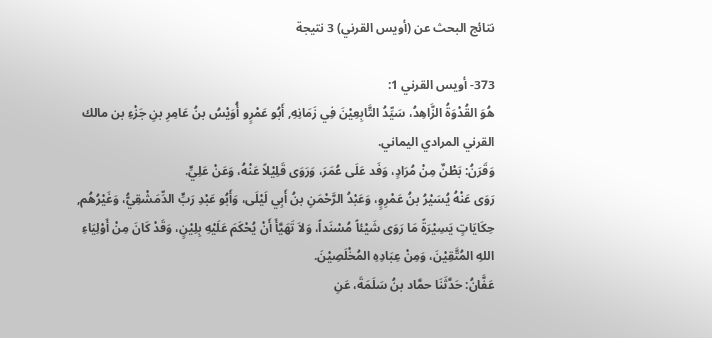نتائج البحث عن (أويس القرني) 3 نتيجة

373- أويس القرني 1:
هُوَ القُدْوَةُ الزَّاهِدُ، سَيِّدُ التَّابِعِيْنَ فِي زَمَانِهِ, أَبُو عَمْرٍو أُوَيْسُ بنُ عَامِرِ بنِ جَزْءِ بن مالك القرني المرادي اليماني.
وَقَرَنُ: بَطْنٌ مِنْ مُرَادٍ، وَفَد عَلَى عُمَرَ، وَرَوَى قَلِيْلاً عَنْهُ، وَعَنْ عَلِيٍّ.
رَوَى عَنْهُ يُسَيْرُ بنُ عَمْرِوٍ، وَعَبْدُ الرَّحْمَنِ بنُ أَبِي لَيْلَى، وَأَبُو عَبْدِ رَبٍّ الدِّمَشْقِيُّ، وَغَيْرُهُم, حِكَايَاتٍ يَسِيْرَةً مَا رَوَى شَيْئاً مُسْنَداً، وَلاَ تَهَيَّأَ أَنْ يُحْكَمَ عَلَيْهِ بِلِيْنٍ، وَقَدْ كَانَ مِنْ أَوْلِيَاءِ اللهِ المُتَّقِيْنَ، وَمِنْ عِبَادِهِ المُخْلَصِيْنَ.
عَفَّانُ: حَدَّثَنَا حمَّاد بنُ سَلَمَةَ، عَنِ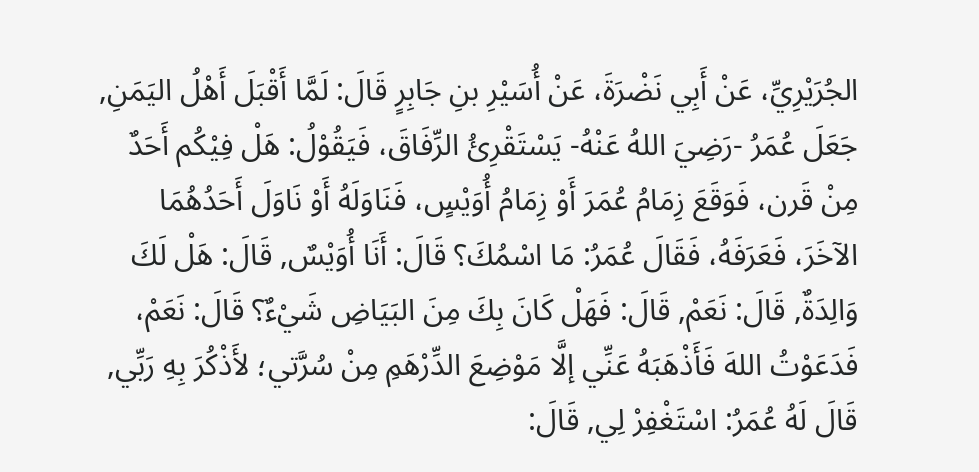الجُرَيْرِيِّ، عَنْ أَبِي نَضْرَةَ، عَنْ أُسَيْرِ بنِ جَابِرٍ قَالَ: لَمَّا أَقْبَلَ أَهْلُ اليَمَنِ, جَعَلَ عُمَرُ -رَضِيَ اللهُ عَنْهُ- يَسْتَقْرِئُ الرِّفَاقَ، فَيَقُوْلُ: هَلْ فِيْكُم أَحَدٌ مِنْ قَرن، فَوَقَعَ زِمَامُ عُمَرَ أَوْ زِمَامُ أُوَيْسٍ، فَنَاوَلَهُ أَوْ نَاوَلَ أَحَدُهُمَا الآخَرَ، فَعَرَفَهُ، فَقَالَ عُمَرُ: مَا اسْمُكَ؟ قَالَ: أَنَا أُوَيْسٌ, قَالَ: هَلْ لَكَ وَالِدَةٌ, قَالَ: نَعَمْ, قَالَ: فَهَلْ كَانَ بِكَ مِنَ البَيَاضِ شَيْءٌ؟ قَالَ: نَعَمْ، فَدَعَوْتُ اللهَ فَأَذْهَبَهُ عَنِّي إلَّا مَوْضِعَ الدِّرْهَمِ مِنْ سُرَّتي؛ لأَذْكُرَ بِهِ رَبِّي, قَالَ لَهُ عُمَرُ: اسْتَغْفِرْ لِي, قَالَ: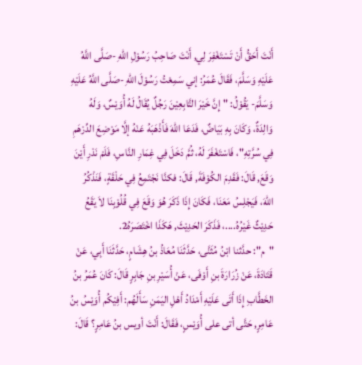أَنْتَ أَحَقُّ أَنْ تَسْتَغْفِرَ لِي, أَنْتَ صَاحِبُ رَسُوْلِ اللهِ -صَلَّى اللَّهُ عَلَيْهِ وَسَلَّمَ، فَقَالَ عُمَرُ: إني سَمِعْتُ رَسُوْلَ اللهِ -صَلَّى اللَّهُ عَلَيْهِ وَسَلَّمَ- يَقُوْلُ: "إِنَّ خَيْرَ التَّابِعِيْنَ رَجُلٌ يُقَالُ لَهُ أُوَيْسٌ، وَلَهُ وَالِدَةٌ، وَكَانَ بِهِ بَيَاضٌ، فَدَعَا اللهَ فَأَذْهَبَهُ عَنْهُ إلَّا مَوْضِعَ الدِّرْهَمِ فِي سُرَّتِهِ"، فَاسْتَغْفَرَ لَهُ، ثُمَّ دَخَلَ فِي غِمَارِ النَّاسِ، فَلَمْ نَدْرِ أَيْنَ وَقَعَ, قَالَ: فَقَدِمَ الكُوْفَةَ, قَالَ: فكنَّا نَجْتَمِعُ فِي حَلْقَةٍ، فَنَذْكُرُ اللهَ، فَيَجْلِسُ مَعَنَا، فَكَانَ إِذَا ذَكَرَ هُوَ وَقَعَ فِي قُلُوْبِنَا لاَ يَقَعُ حَدِيْثٌ غَيْرُهُ....، فَذَكَرَ الحَدِيْثَ, هَكَذَا اخْتَصَرَهُ2.
"م": حدَّثنا ابْنُ مُثَنَّى، حَدَّثَنَا مُعَاذُ بنُ هِشَامٍ، حَدَّثَنَا أَبِي، عَنْ قَتَادَةَ، عَنْ زُرَارَةَ بنِ أَوْفَى، عَنْ أُسَيْرِ بنِ جَابِرٍ قَالَ: كَانَ عُمَرُ بنُ الخَطَّابِ إِذَا أَتَى عَلَيْهِ أَمْدَادُ أَهْلِ اليَمَنِ سَأَلَهُم: أَفِيْكُم أُوَيْسُ بنُ عَامِرٍ, حَتَّى أتى على أُوَيْسٍ، فَقَالَ: أَنْتَ أويس بنُ عَامِرٍ؟ قَالَ: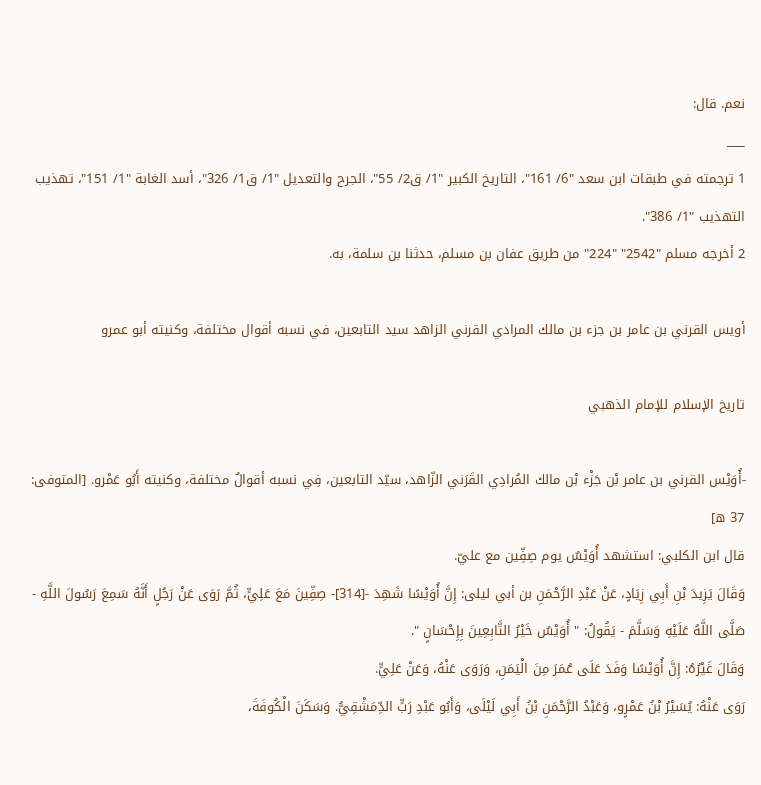نعم. قال:
___
1 ترجمته في طبقات ابن سعد "6/ 161"، التاريخ الكبير "1/ ق2/ 55"، الجرح والتعديل "1/ ق1/ 326"، أسد الغابة "1/ 151"، تهذيب التهذيب "1/ 386".
2 أخرجه مسلم "2542" "224" من طريق عفان بن مسلم، حدثنا بن سلمة، به.

أويس القرني بن عامر بن جزء بن مالك المرادي القرني الزاهد سيد التابعين، في نسبه أقوال مختلفة، وكنيته أبو عمرو

تاريخ الإسلام للإمام الذهبي

-أُوَيْس القرني بن عامر بْن جَزْء بْن مالك المُرادِي القَرَني الزّاهد، سيّد التابعين، فِي نسبه أقوالٌ مختلفة، وكنيته أَبُو عَمْرو. [المتوفى: 37 ه]
قال ابن الكلبي: استشهد أُوَيْسٌ يوم صِفِّين مع عليّ.
وَقَالَ يَزِيدَ بْنِ أَبِي زِيَادٍ، عَنْ عَبْدِ الرَّحْمَنِ بن أبي ليلى: إِنَّ أُوَيْسًا شَهِدَ -[314]- صِفِّينَ مَعَ عَلِيٍّ، ثُمَّ رَوَى عَنْ رَجُلٍ أَنَّهُ سَمِعَ رَسُولَ اللَّهِ - صَلَّى اللَّهُ عَلَيْهِ وَسَلَّمَ - يَقُولُ: " أُوَيْسٌ خَيْرُ التَّابِعِينَ بِإِحْسَانٍ ".
وَقَالَ غَيْرُهُ: إِنَّ أُوَيْسًا وَفَدَ عَلَى عُمَرَ مِنَ الْيَمَنِ، وَرَوَى عَنْهُ، وَعَنْ عَلِيٍّ.
رَوَى عَنْهُ: يُسَيْرُ بْنُ عَمْرٍو، وَعَبْدُ الرَّحْمَنِ بْنُ أَبِي لَيْلَى، وَأَبُو عَبْدِ رَبٍّ الدِّمَشْقِيُّ. وَسَكَنَ الْكُوفَةَ،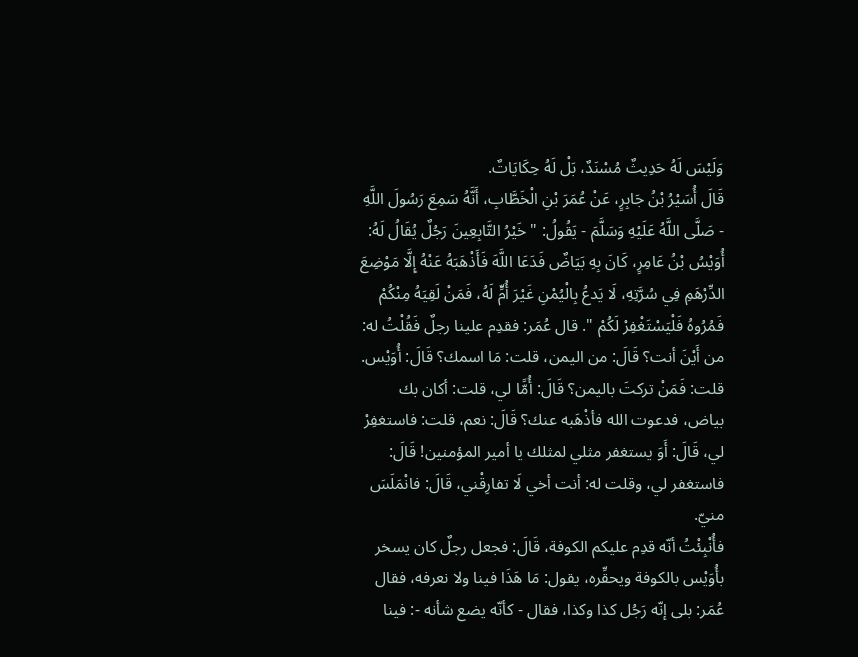وَلَيْسَ لَهُ حَدِيثٌ مُسْنَدٌ، بَلْ لَهُ حِكَايَاتٌ.
قَالَ أُسَيْرُ بْنُ جَابِرٍ، عَنْ عُمَرَ بْنِ الْخَطَّابِ، أَنَّهُ سَمِعَ رَسُولَ اللَّهِ - صَلَّى اللَّهُ عَلَيْهِ وَسَلَّمَ - يَقُولُ: " خَيْرُ التَّابِعِينَ رَجُلٌ يُقَالُ لَهُ: أُوَيْسُ بْنُ عَامِرٍ، كَانَ بِهِ بَيَاضٌ فَدَعَا اللَّهَ فَأَذْهَبَهُ عَنْهُ إِلَّا مَوْضِعَ الدِّرْهَمِ فِي سُرَّتِهِ، لَا يَدعُ بِالْيُمْنِ غَيْرَ أُمٍّ لَهُ، فَمَنْ لَقِيَهُ مِنْكُمْ فَمُرُوهُ فَلْيَسْتَغْفِرْ لَكُمْ ". قال عُمَر: فقدِم علينا رجلٌ فَقُلْتُ له: من أَيْنَ أنت؟ قَالَ: من اليمن، قلت: مَا اسمك؟ قَالَ: أُوَيْس. قلت: فَمَنْ تركتَ باليمن؟ قَالَ: أُمًّا لي، قلت: أكان بك بياض، فدعوت الله فأذْهَبه عنك؟ قَالَ: نعم، قلت: فاستغفِرْ لي، قَالَ: أَوَ يستغفر مثلي لمثلك يا أمير المؤمنين! قَالَ: فاستغفر لي، وقلت له: أنت أخي لَا تفارِقْني، قَالَ: فانْمَلَسَ منيّ.
فأُنْبِئْتُ أنّه قدِم عليكم الكوفة، قَالَ: فجعل رجلٌ كان يسخر بأُوَيْس بالكوفة ويحقِّره، يقول: مَا هَذَا فينا ولا نعرفه، فقال عُمَر: بلى إنّه رَجُل كذا وكذا، فقال - كأنّه يضع شأنه -: فينا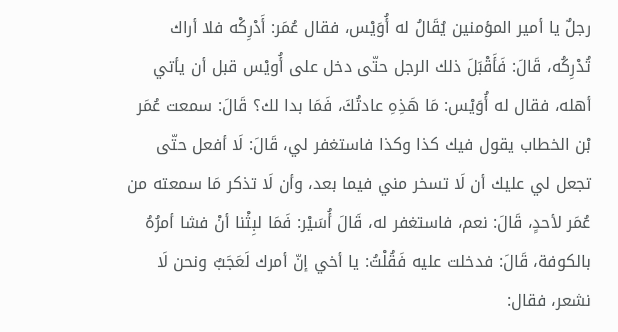رجلٌ يا أمير المؤمنين يُقَالُ له أُوَيْس، فقال عُمَر: أَدْرِكْه فلا أراك تُدْرِكُه، قَالَ: فَأَقْبَلَ ذلك الرجل حتّى دخل على أُويْس قبل أن يأتي أهله، فقال له أُوَيْس: مَا هَذِهِ عادتُكَ، فَمَا بدا لك؟ قَالَ: سمعت عُمَر بْن الخطاب يقول فيك كذا وكذا فاستغفر لي، قَالَ: لَا أفعل حتّى تجعل لي عليك أن لَا تسخر مني فيما بعد، وأن لَا تذكر مَا سمعته من عُمَر لأحدٍ، قَالَ: نعم، فاستغفر له، قَالَ أُسَيْر: فَمَا لبِثْنا أنْ فشا أمرُهُ بالكوفة، قَالَ: فدخلت عليه فَقُلْتُ: يا أخي إنّ أمرك لَعَجَبٌ ونحن لَا نشعر، فقال: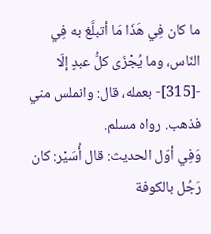ما كان فِي هَذَا مَا أتبلَّغ به فِي النّاس، وما يُجْزَى كلُّ عبدٍ إلّا -[315]- بعمله، قال: وانملس مني فذهب. رواه مسلم.
وَفِي أوّل الحديث: قال أُسَيْر: كان رَجُل بالكوفة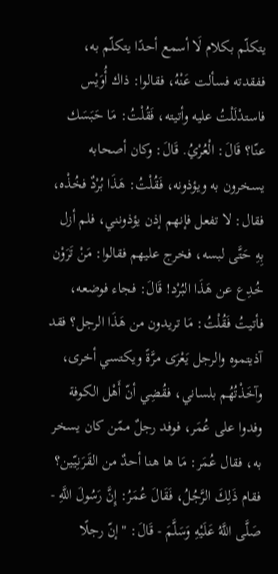يتكلّم بكلام لَا أسمع أحدًا يتكلّم به، ففقدته فسألت عَنْهُ، فقالوا: ذاك أُوَيْس فاستدْلَلْتُ عليه وأتيته، فَقُلْتُ: مَا حَبَسَك عنّا؟ قَالَ: الْعُرْيُ. قَالَ: وكان أصحابه يسخرون به ويؤذونه، فَقُلْتُ: هَذَا بُرْدٌ فخُذْه، فقال: لا تفعل فإنهم إذن يؤذونني، فلم أزل بِهِ حَتَّى لبسه، فخرج عليهم فقالوا: مَنْ تَرَوْن خُدِع عن هَذَا البُرْد! قَالَ: فجاء فوضعه، فأتيتُ فَقُلْتُ: مَا تريدون من هَذَا الرجل؟ فقد آذيتموه والرجل يَعْرَى مرَّةً ويكتسي أخرى، وآخَذْتُهُم بلساني، فقُضِي أنّ أَهْل الكوفة وفدوا على عُمَر، فوفد رجلٌ ممّن كان يسخر به، فقال عُمَر: مَا ها هنا أحدٌ من القَرَنِيّين؟ فقام ذَلِكَ الرَّجُلُ، فَقَالَ عُمَرُ: إِنَّ رَسُولَ اللَّهِ - صَلَّى اللَّهُ عَلَيْهِ وَسَلَّمَ - قَالَ: " إنّ رجلًا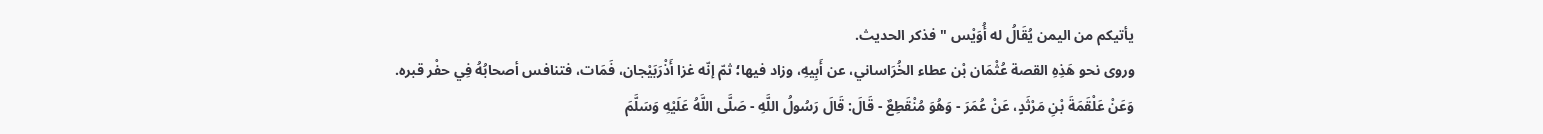يأتيكم من اليمن يُقَالُ له أُوَيْس " فذكر الحديث.
وروى نحو هَذِهِ القصة عُثْمَان بْن عطاء الخُرَاساني، عن أَبِيهِ، وزاد فيها؛ ثمّ إنّه غزا أَذْرَبَيْجان، فَمَات، فتنافس أصحابُهُ فِي حفْر قبره.
وَعَنْ عَلْقَمَةَ بْنِ مَرْثَدٍ، عَنْ عُمَرَ - وَهُوَ مُنْقَطِعٌ - قَالَ: قَالَ رَسُولُ اللَّهِ - صَلَّى اللَّهُ عَلَيْهِ وَسَلَّمَ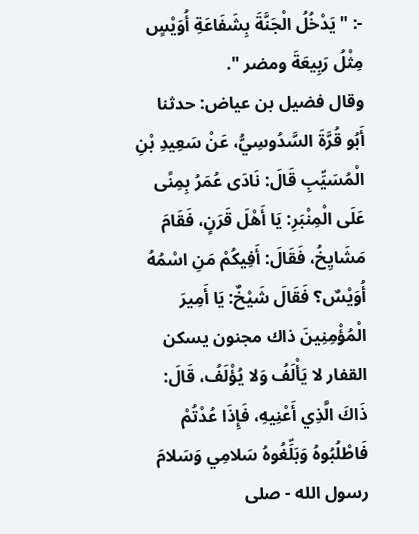-: " يَدْخُلُ الْجَنَّةَ بِشَفَاعَةِ أُوَيْسٍ مِثْلُ رَبِيعَةَ ومضر ".
وقال فضيل بن عياض: حدثنا أَبُو قُرَّةَ السَّدُوسِيُّ، عَنْ سَعِيدِ بْنِ الْمُسَيِّبِ قَالَ: نَادَى عُمَرُ بِمِنًى عَلَى الْمِنْبَرِ: يَا أَهْلَ قَرَنٍ، فَقَامَ مَشَايِخُ، فَقَالَ: أَفِيكُمْ مَنِ اسْمُهُ أُوَيْسٌ؟ فَقَالَ شَيْخٌ: يَا أَمِيرَ الْمُؤْمِنِينَ ذاك مجنون يسكن القفار لا يَأْلَفُ وَلا يُؤْلَفُ، قَالَ: ذَاكَ الَّذِي أَعْنِيهِ، فَإِذَا عُدْتُمْ فَاطْلُبُوهُ وَبَلِّغُوهُ سَلامِي وَسَلامَ رسول الله - صلى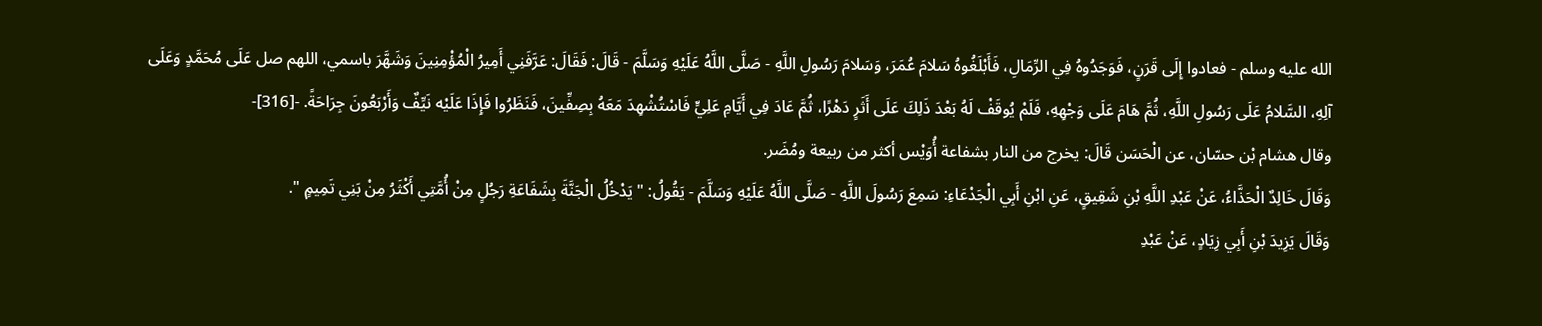الله عليه وسلم - فعادوا إِلَى قَرَنٍ، فَوَجَدُوهُ فِي الرِّمَالِ، فَأَبْلَغُوهُ سَلامَ عُمَرَ، وَسَلامَ رَسُولِ اللَّهِ - صَلَّى اللَّهُ عَلَيْهِ وَسَلَّمَ - قَالَ: فَقَالَ: عَرَّفَنِي أَمِيرُ الْمُؤْمِنِينَ وَشَهَّرَ باسمي، اللهم صل عَلَى مُحَمَّدٍ وَعَلَى آلِهِ، السَّلامُ عَلَى رَسُولِ اللَّهِ، ثُمَّ هَامَ عَلَى وَجْهِهِ، فَلَمْ يُوقَفْ لَهُ بَعْدَ ذَلِكَ عَلَى أَثَرٍ دَهْرًا، ثُمَّ عَادَ فِي أَيَّامِ عَلِيٍّ فَاسْتُشْهِدَ مَعَهُ بِصِفِّينَ، فَنَظَرُوا فَإِذَا عَلَيْه نَيِّفٌ وَأَرْبَعُونَ جِرَاحَةً. -[316]-
وقال هشام بْن حسّان، عن الْحَسَن قَالَ: يخرج من النار بشفاعة أُوَيْس أكثر من ربيعة ومُضَر.
وَقَالَ خَالِدٌ الْحَذَّاءُ، عَنْ عَبْدِ اللَّهِ بْنِ شَقِيقٍ، عَنِ ابْنِ أَبِي الْجَدْعَاءِ: سَمِعَ رَسُولَ اللَّهِ - صَلَّى اللَّهُ عَلَيْهِ وَسَلَّمَ - يَقُولُ: " يَدْخُلُ الْجَنَّةَ بِشَفَاعَةِ رَجُلٍ مِنْ أُمَّتِي أَكْثَرُ مِنْ بَنِي تَمِيمٍ ".
وَقَالَ يَزِيدَ بْنِ أَبِي زِيَادٍ، عَنْ عَبْدِ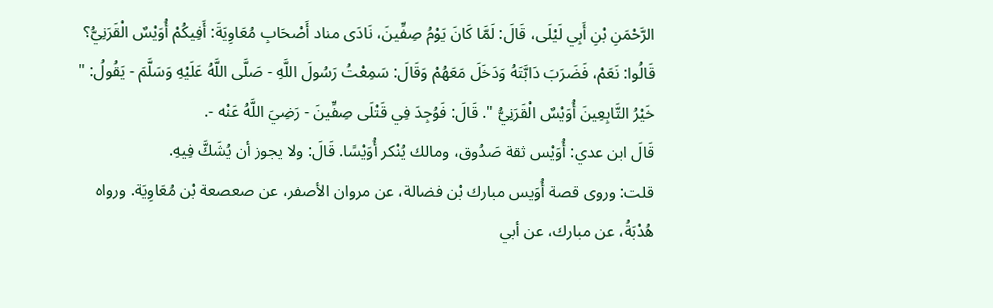الرَّحْمَنِ بْنِ أَبِي لَيْلَى، قَالَ: لَمَّا كَانَ يَوْمُ صِفِّينَ، نَادَى مناد أَصْحَابِ مُعَاوِيَةَ: أَفِيكُمْ أُوَيْسٌ الْقَرَنِيُّ؟ قَالُوا: نَعَمْ، فَضَرَبَ دَابَّتَهُ وَدَخَلَ مَعَهُمْ وَقَالَ: سَمِعْتُ رَسُولَ اللَّهِ - صَلَّى اللَّهُ عَلَيْهِ وَسَلَّمَ - يَقُولُ: " خَيْرُ التَّابِعِينَ أُوَيْسٌ الْقَرَنِيُّ ". قَالَ: فَوُجِدَ فِي قَتْلَى صِفِّينَ - رَضِيَ اللَّهُ عَنْه -.
قَالَ ابن عدي: أُوَيْس ثقة صَدُوق، ومالك يُنْكر أُوَيْسًا. قَالَ: ولا يجوز أن يُشَكَّ فِيهِ.
قلت: وروى قصة أُوَيس مبارك بْن فضالة، عن مروان الأصفر، عن صعصعة بْن مُعَاوِيَة. ورواه هُدْبَةُ، عن مبارك، عن أبي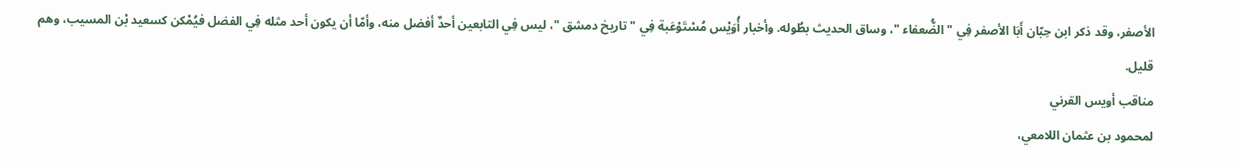الأصفر، وقد ذكر ابن حِبّان أَبَا الأصفر فِي " الضُّعفاء "، وساق الحديث بطُوله. وأخبار أُوَيْس مُسْتَوْعَبة فِي " تاريخ دمشق "، ليس فِي التابعين أحدٌ أفضل منه، وأمّا أن يكون أحد مثله فِي الفضل فيُمْكن كسعيد بْن المسيب، وهم قليل.
مناقب أويس القرني
لمحمود بن عثمان اللامعي،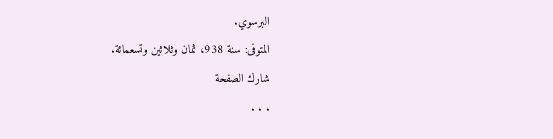البرسوي.
المتوفى: سنة 938، ثمان وثلاثين وتسعمائة.
شارك الصفحة
. . .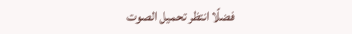فضلًا انتظر تحميل الصوت